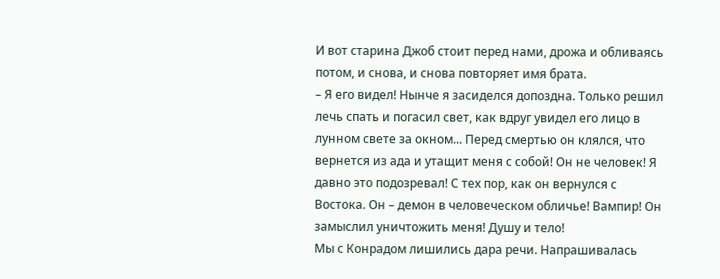И вот старина Джоб стоит перед нами, дрожа и обливаясь потом, и снова, и снова повторяет имя брата.
– Я его видел! Нынче я засиделся допоздна. Только решил лечь спать и погасил свет, как вдруг увидел его лицо в лунном свете за окном... Перед смертью он клялся, что вернется из ада и утащит меня с собой! Он не человек! Я давно это подозревал! С тех пор, как он вернулся с Востока. Он – демон в человеческом обличье! Вампир! Он замыслил уничтожить меня! Душу и тело!
Мы с Конрадом лишились дара речи. Напрашивалась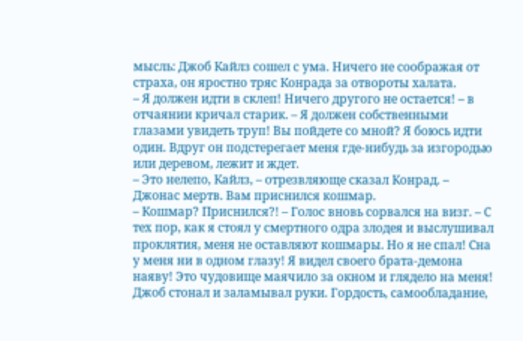мысль: Джоб Кайлз сошел с ума. Ничего не соображая от страха, он яростно тряс Конрада за отвороты халата.
– Я должен идти в склеп! Ничего другого не остается! – в отчаянии кричал старик. – Я должен собственными глазами увидеть труп! Вы пойдете со мной? Я боюсь идти один. Вдруг он подстерегает меня где-нибудь за изгородью или деревом, лежит и ждет.
– Это нелепо, Кайлз, – отрезвляюще сказал Конрад. – Джонас мертв. Вам приснился кошмар.
– Кошмар? Приснился?! – Голос вновь сорвался на визг. – С тех пор, как я стоял у смертного одра злодея и выслушивал проклятия, меня не оставляют кошмары. Но я не спал! Сна у меня ни в одном глазу! Я видел своего брата-демона наяву! Это чудовище маячило за окном и глядело на меня!
Джоб стонал и заламывал руки. Гордость, самообладание,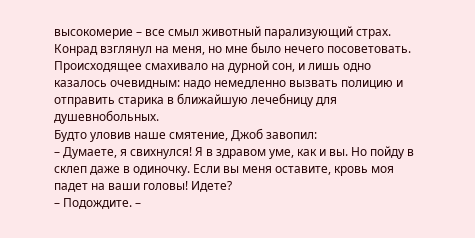высокомерие – все смыл животный парализующий страх. Конрад взглянул на меня, но мне было нечего посоветовать. Происходящее смахивало на дурной сон, и лишь одно казалось очевидным: надо немедленно вызвать полицию и отправить старика в ближайшую лечебницу для душевнобольных.
Будто уловив наше смятение, Джоб завопил:
– Думаете, я свихнулся! Я в здравом уме, как и вы. Но пойду в склеп даже в одиночку. Если вы меня оставите, кровь моя падет на ваши головы! Идете?
– Подождите. –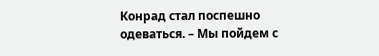Конрад стал поспешно одеваться. – Мы пойдем с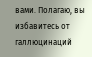вами. Полагаю, вы избавитесь от галлюцинаций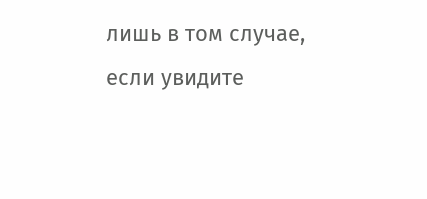лишь в том случае, если увидите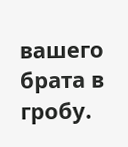вашего брата в гробу.